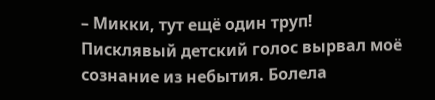– Микки, тут ещё один труп!
Писклявый детский голос вырвал моё сознание из небытия. Болела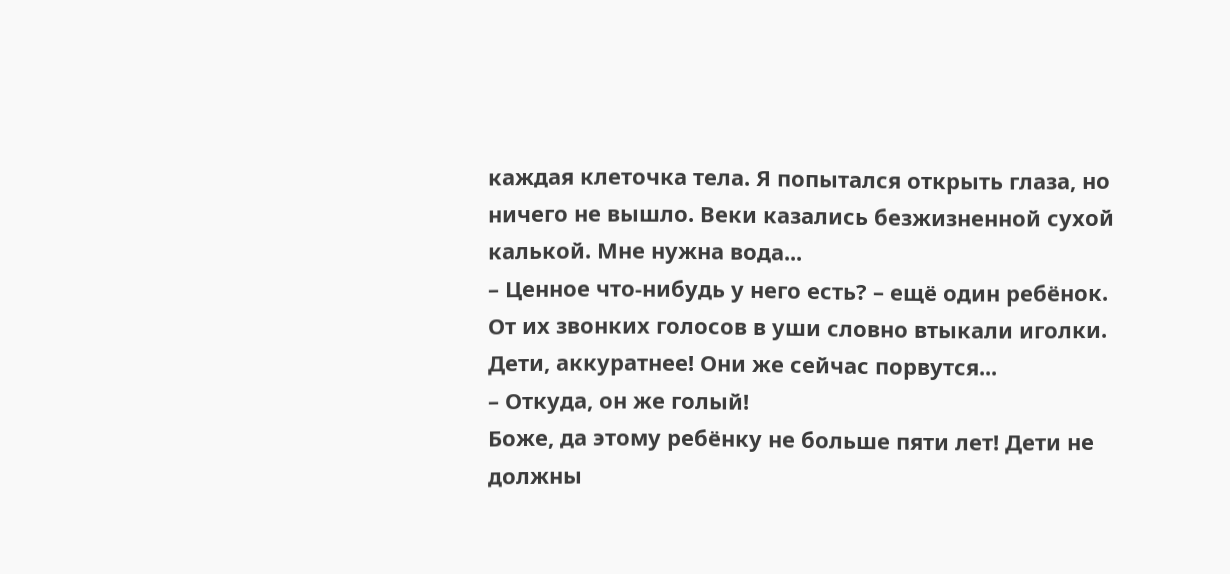каждая клеточка тела. Я попытался открыть глаза, но ничего не вышло. Веки казались безжизненной сухой калькой. Мне нужна вода...
– Ценное что-нибудь у него есть? – ещё один ребёнок.
От их звонких голосов в уши словно втыкали иголки. Дети, аккуратнее! Они же сейчас порвутся...
– Откуда, он же голый!
Боже, да этому ребёнку не больше пяти лет! Дети не должны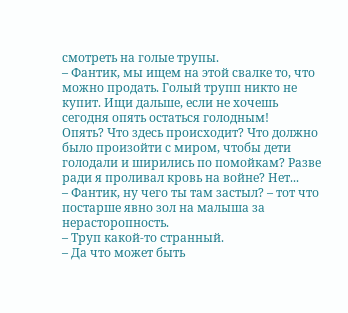смотреть на голые трупы.
– Фантик, мы ищем на этой свалке то, что можно продать. Голый трупп никто не купит. Ищи дальше, если не хочешь сегодня опять остаться голодным!
Опять? Что здесь происходит? Что должно было произойти с миром, чтобы дети голодали и ширились по помойкам? Разве ради я проливал кровь на войне? Нет...
– Фантик, ну чего ты там застыл? – тот что постарше явно зол на малыша за нерасторопность.
– Труп какой-то странный.
– Да что может быть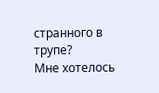странного в трупе?
Мне хотелось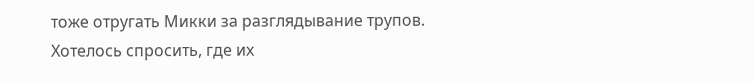тоже отругать Микки за разглядывание трупов. Хотелось спросить, где их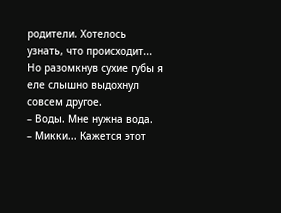родители. Хотелось узнать, что происходит...
Но разомкнув сухие губы я еле слышно выдохнул совсем другое.
– Воды. Мне нужна вода.
– Микки... Кажется этот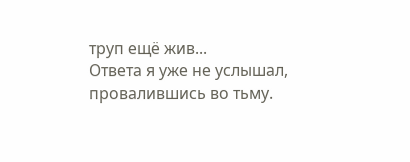труп ещё жив...
Ответа я уже не услышал, провалившись во тьму.